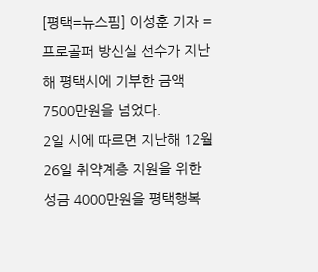[평택=뉴스핌] 이성훈 기자 = 프로골퍼 방신실 선수가 지난해 평택시에 기부한 금액 7500만원을 넘었다.
2일 시에 따르면 지난해 12월 26일 취약계층 지원을 위한 성금 4000만원을 평택행복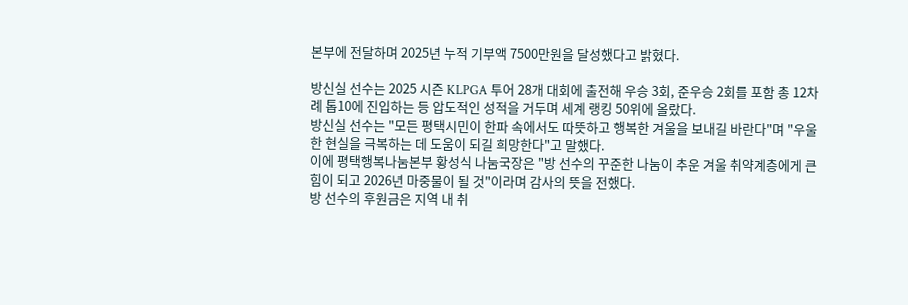본부에 전달하며 2025년 누적 기부액 7500만원을 달성했다고 밝혔다.

방신실 선수는 2025 시즌 KLPGA 투어 28개 대회에 출전해 우승 3회, 준우승 2회를 포함 총 12차례 톱10에 진입하는 등 압도적인 성적을 거두며 세계 랭킹 50위에 올랐다.
방신실 선수는 "모든 평택시민이 한파 속에서도 따뜻하고 행복한 겨울을 보내길 바란다"며 "우울한 현실을 극복하는 데 도움이 되길 희망한다"고 말했다.
이에 평택행복나눔본부 황성식 나눔국장은 "방 선수의 꾸준한 나눔이 추운 겨울 취약계층에게 큰 힘이 되고 2026년 마중물이 될 것"이라며 감사의 뜻을 전했다.
방 선수의 후원금은 지역 내 취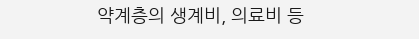약계층의 생계비, 의료비 등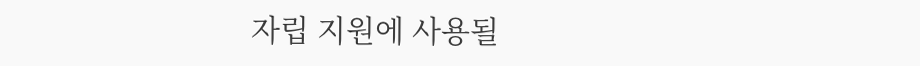자립 지원에 사용될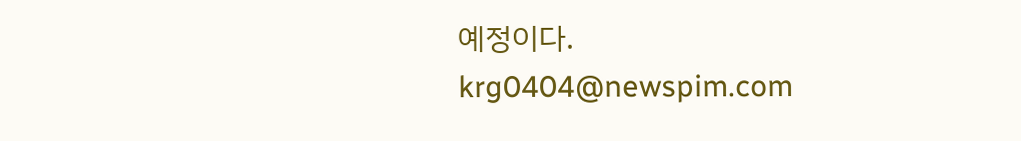예정이다.
krg0404@newspim.com